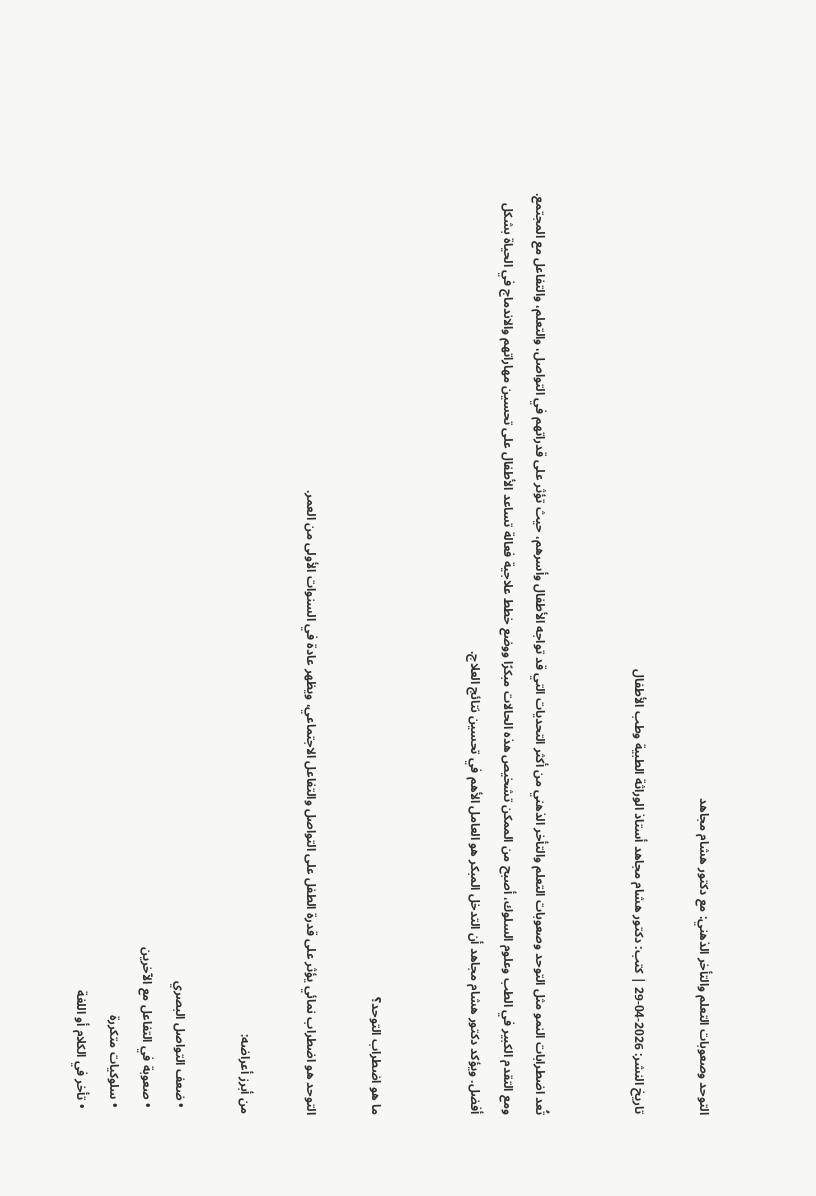التوحد وصعوبات التعلم والتأخر الذهني: مع دكتور هشام مجاهد

تاريخ النشر: 2026-04-29 | كتب: دكتور هشام مجاهد أستاذ الوراثة الطبية وطب الأطفال


تُعد اضطرابات النمو مثل التوحد وصعوبات التعلم والتأخر الذهني من أكثر التحديات التي قد تواجه الأطفال وأسرهم، حيث تؤثر على قدراتهم في التواصل، والتعلم، والتفاعل مع المجتمع. ومع التقدم الكبير في الطب وعلوم السلوك، أصبح من الممكن تشخيص هذه الحالات مبكرًا ووضع خطط علاجية فعالة تساعد الأطفال على تحسين مهاراتهم والاندماج في الحياة بشكل أفضل. ويؤكد دكتور هشام مجاهد أن التدخل المبكر هو العامل الأهم في تحسين نتائج العلاج.


ما هو اضطراب التوحد؟

التوحد هو اضطراب نمائي يؤثر على قدرة الطفل على التواصل والتفاعل الاجتماعي، ويظهر عادة في السنوات الأولى من العمر.

من أبرز أعراضه:

  • ضعف التواصل البصري
  • صعوبة في التفاعل مع الآخرين
  • سلوكيات متكررة
  • تأخر في الكلام أو اللغة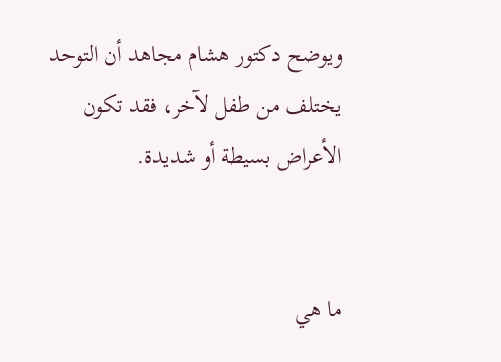ويوضح دكتور هشام مجاهد أن التوحد يختلف من طفل لآخر، فقد تكون الأعراض بسيطة أو شديدة.


ما هي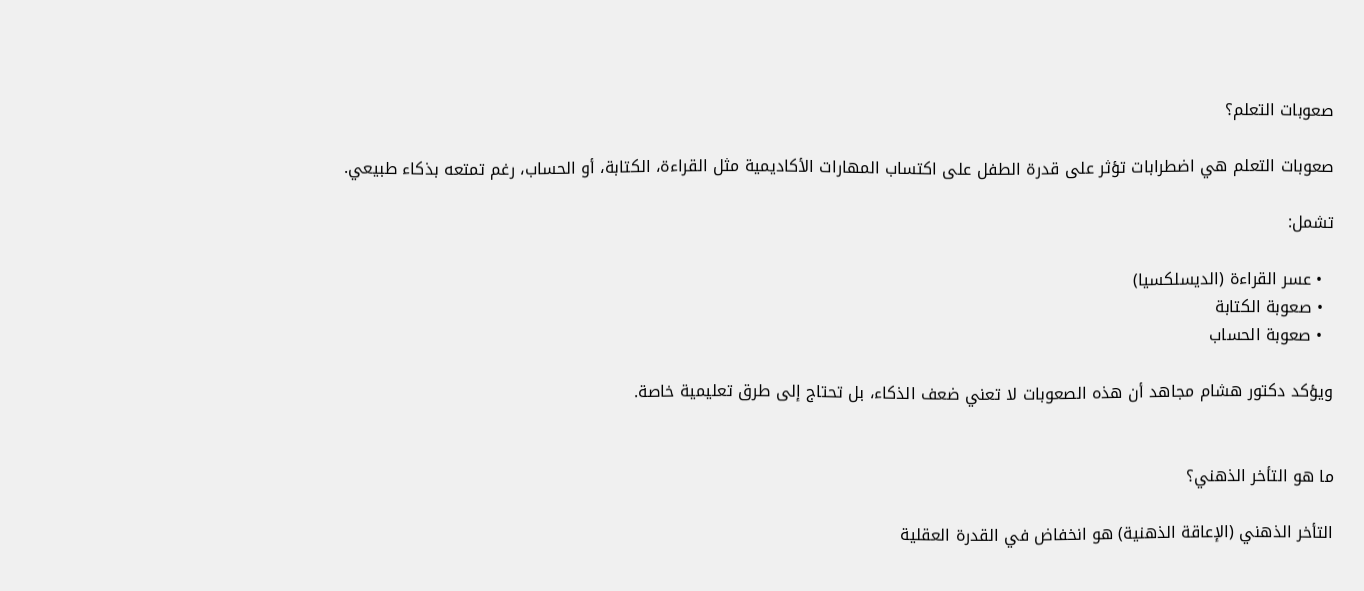صعوبات التعلم؟

صعوبات التعلم هي اضطرابات تؤثر على قدرة الطفل على اكتساب المهارات الأكاديمية مثل القراءة، الكتابة، أو الحساب، رغم تمتعه بذكاء طبيعي.

تشمل:

  • عسر القراءة (الديسلكسيا)
  • صعوبة الكتابة
  • صعوبة الحساب

ويؤكد دكتور هشام مجاهد أن هذه الصعوبات لا تعني ضعف الذكاء، بل تحتاج إلى طرق تعليمية خاصة.


ما هو التأخر الذهني؟

التأخر الذهني (الإعاقة الذهنية) هو انخفاض في القدرة العقلية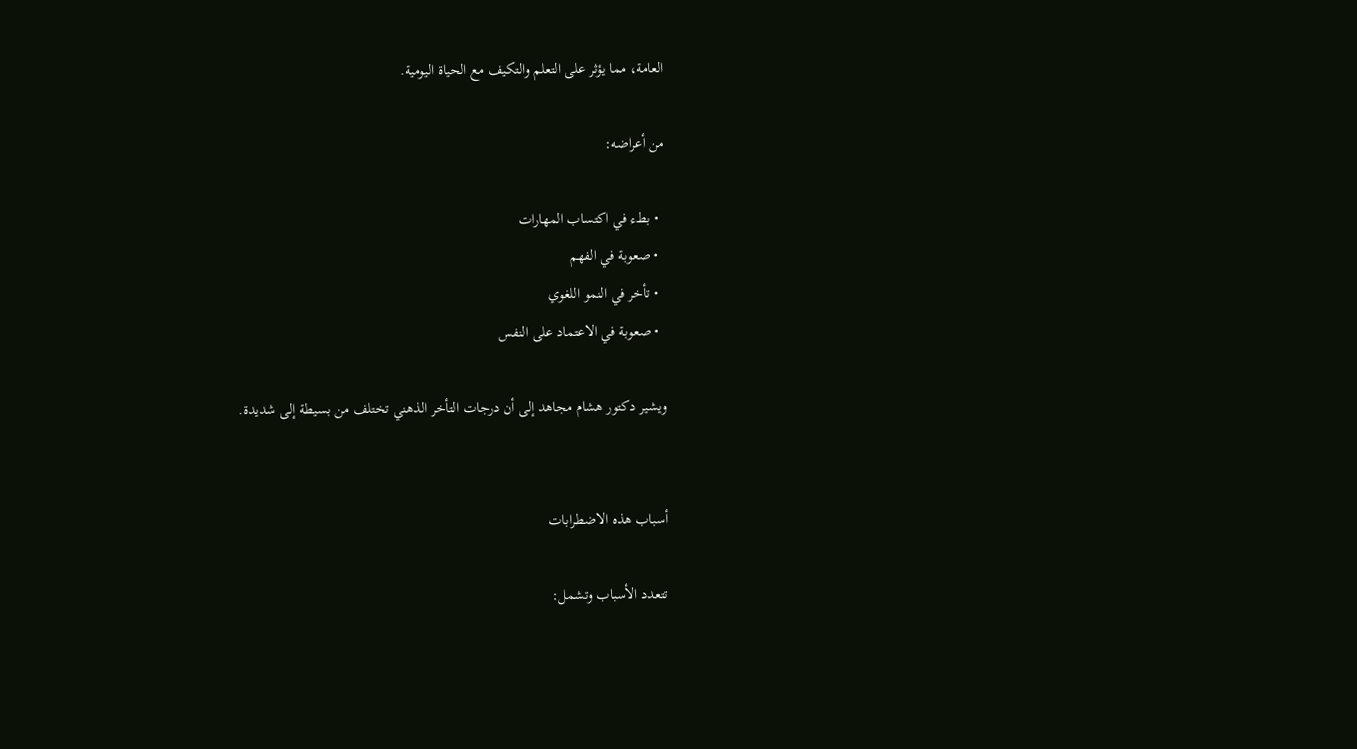العامة، مما يؤثر على التعلم والتكيف مع الحياة اليومية.

من أعراضه:

  • بطء في اكتساب المهارات
  • صعوبة في الفهم
  • تأخر في النمو اللغوي
  • صعوبة في الاعتماد على النفس

ويشير دكتور هشام مجاهد إلى أن درجات التأخر الذهني تختلف من بسيطة إلى شديدة.


أسباب هذه الاضطرابات

تتعدد الأسباب وتشمل: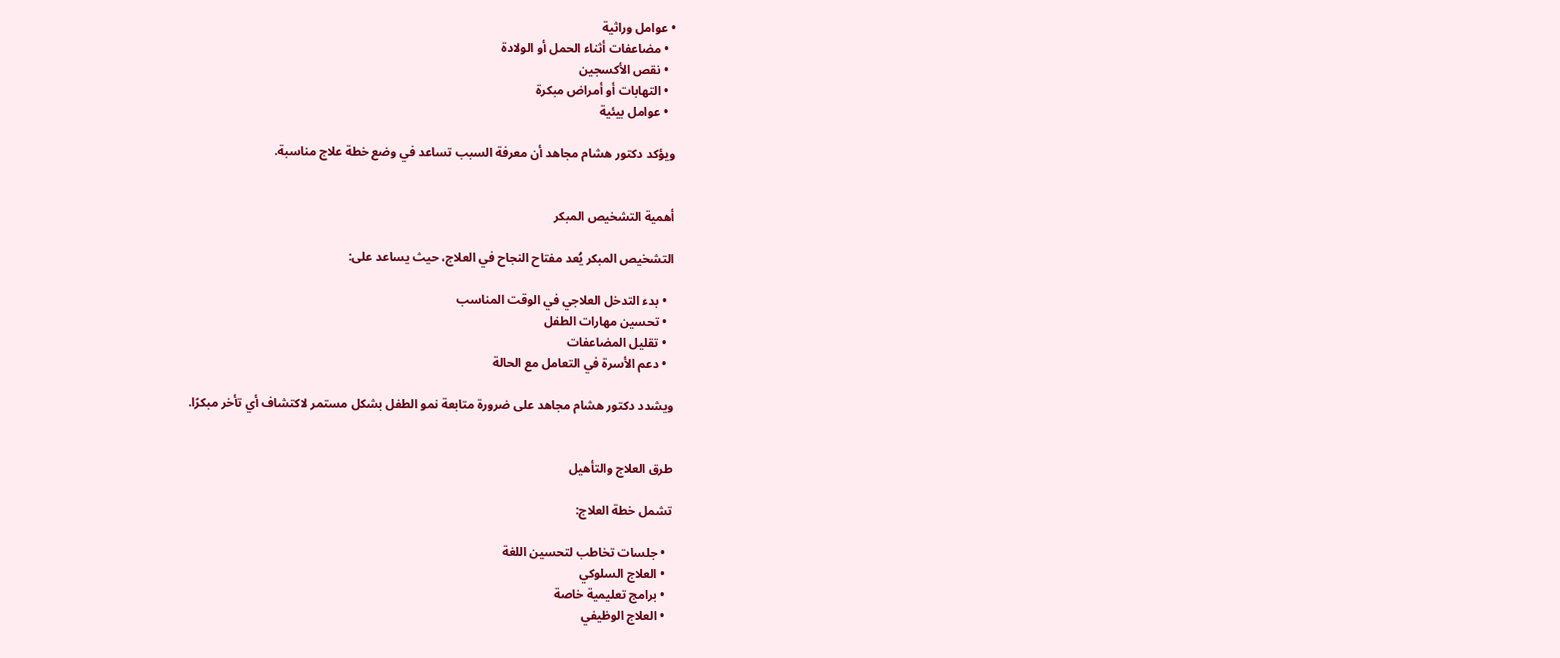• عوامل وراثية
  • مضاعفات أثناء الحمل أو الولادة
  • نقص الأكسجين
  • التهابات أو أمراض مبكرة
  • عوامل بيئية

ويؤكد دكتور هشام مجاهد أن معرفة السبب تساعد في وضع خطة علاج مناسبة.


أهمية التشخيص المبكر

التشخيص المبكر يُعد مفتاح النجاح في العلاج، حيث يساعد على:

  • بدء التدخل العلاجي في الوقت المناسب
  • تحسين مهارات الطفل
  • تقليل المضاعفات
  • دعم الأسرة في التعامل مع الحالة

ويشدد دكتور هشام مجاهد على ضرورة متابعة نمو الطفل بشكل مستمر لاكتشاف أي تأخر مبكرًا.


طرق العلاج والتأهيل

تشمل خطة العلاج:

  • جلسات تخاطب لتحسين اللغة
  • العلاج السلوكي
  • برامج تعليمية خاصة
  • العلاج الوظيفي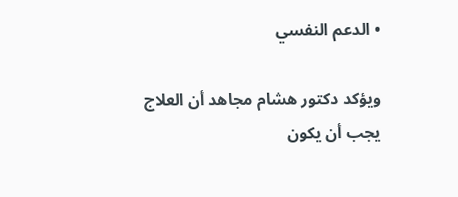• الدعم النفسي

ويؤكد دكتور هشام مجاهد أن العلاج يجب أن يكون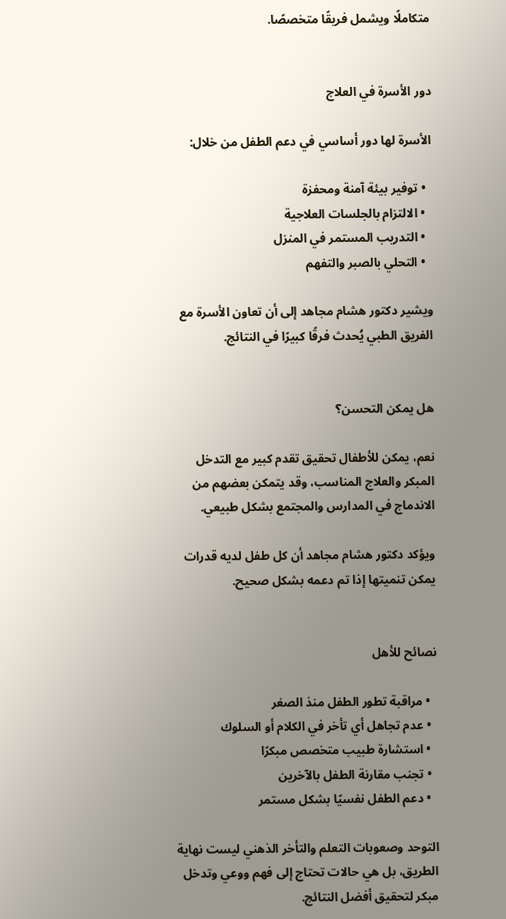متكاملًا ويشمل فريقًا متخصصًا.


دور الأسرة في العلاج

الأسرة لها دور أساسي في دعم الطفل من خلال:

  • توفير بيئة آمنة ومحفزة
  • الالتزام بالجلسات العلاجية
  • التدريب المستمر في المنزل
  • التحلي بالصبر والتفهم

ويشير دكتور هشام مجاهد إلى أن تعاون الأسرة مع الفريق الطبي يُحدث فرقًا كبيرًا في النتائج.


هل يمكن التحسن؟

نعم، يمكن للأطفال تحقيق تقدم كبير مع التدخل المبكر والعلاج المناسب، وقد يتمكن بعضهم من الاندماج في المدارس والمجتمع بشكل طبيعي.

ويؤكد دكتور هشام مجاهد أن كل طفل لديه قدرات يمكن تنميتها إذا تم دعمه بشكل صحيح.


نصائح للأهل

  • مراقبة تطور الطفل منذ الصغر
  • عدم تجاهل أي تأخر في الكلام أو السلوك
  • استشارة طبيب متخصص مبكرًا
  • تجنب مقارنة الطفل بالآخرين
  • دعم الطفل نفسيًا بشكل مستمر

التوحد وصعوبات التعلم والتأخر الذهني ليست نهاية الطريق، بل هي حالات تحتاج إلى فهم ووعي وتدخل مبكر لتحقيق أفضل النتائج.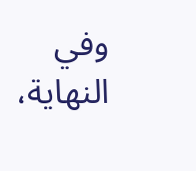وفي النهاية،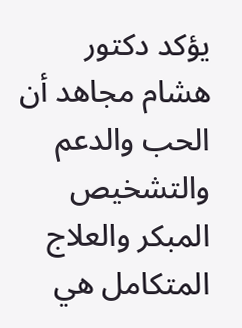يؤكد دكتور هشام مجاهد أن الحب والدعم والتشخيص المبكر والعلاج المتكامل هي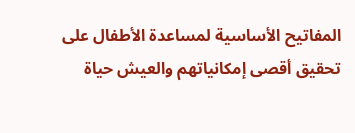المفاتيح الأساسية لمساعدة الأطفال على تحقيق أقصى إمكانياتهم والعيش حياة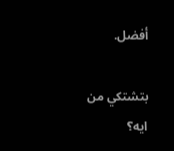أفضل.

بتشتكي من ايه؟